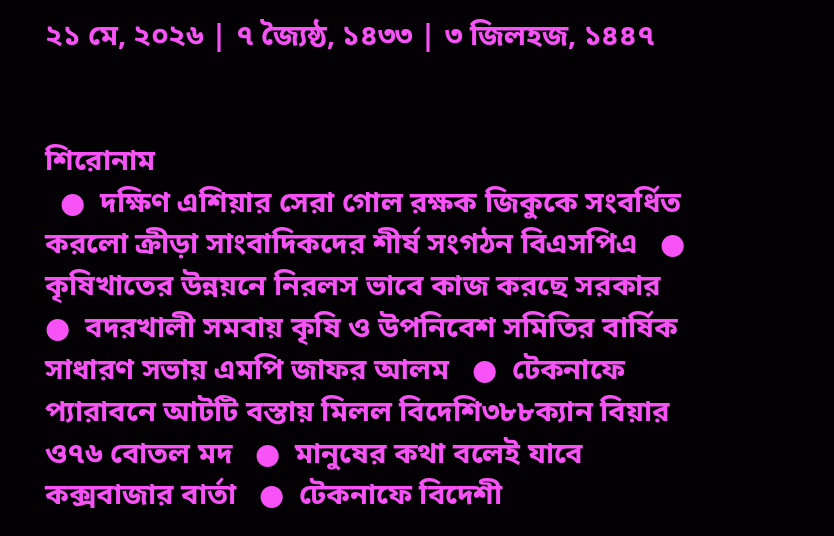২১ মে, ২০২৬ | ৭ জ্যৈষ্ঠ, ১৪৩৩ | ৩ জিলহজ, ১৪৪৭


শিরোনাম
  ●  দক্ষিণ এশিয়ার সেরা গোল রক্ষক জিকুকে সংবর্ধিত করলো ক্রীড়া সাংবাদিকদের শীর্ষ সংগঠন বিএসপিএ   ●  কৃষিখাতের উন্নয়নে নিরলস ভাবে কাজ করছে সরকার   ●  বদরখালী সমবায় কৃষি ও উপনিবেশ সমিতির বার্ষিক সাধারণ সভায় এমপি জাফর আলম   ●  টেকনাফে প্যারাবনে আটটি বস্তায় মিলল বিদেশি৩৮৮ক্যান বিয়ার ও৭৬ বোতল মদ   ●  মানুষের কথা বলেই যাবে কক্সবাজার বার্তা   ●  টেকনাফে বিদেশী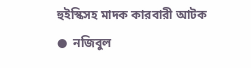হুইস্কিসহ মাদক কারবারী আটক   ●  নজিবুল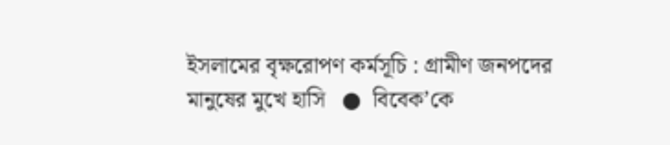ইসলামের বৃক্ষরোপণ কর্মসূচি : গ্রামীণ জনপদের মানুষের মুখে হাসি   ●  বিবেক’কে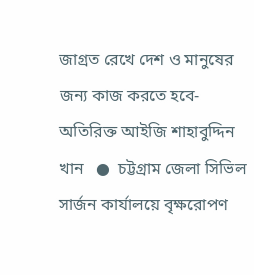জাগ্রত রেখে দেশ ও মানুষের জন্য কাজ করতে হবে- অতিরিক্ত আইজি শাহাবুদ্দিন খান   ●  চট্টগ্রাম জেলা সিভিল সার্জন কার্যালয়ে বৃক্ষরোপণ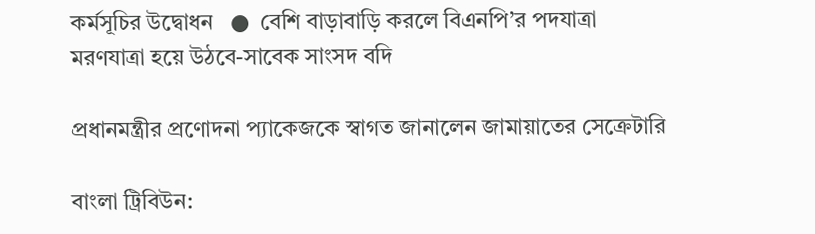কর্মসূচির উদ্বোধন   ●  বেশি বাড়াবাড়ি করলে বিএনপি’র পদযাত্রা মরণযাত্রা হয়ে উঠবে-সাবেক সাংসদ বদি

প্রধানমন্ত্রীর প্রণোদনা প্যাকেজকে স্বাগত জানালেন জামায়াতের সেক্রেটারি

বাংলা ট্রিবিউন: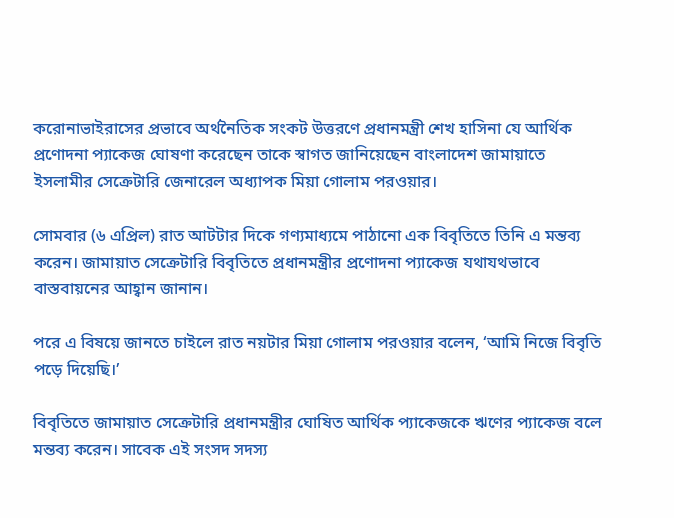করোনাভাইরাসের প্রভাবে অর্থনৈতিক সংকট উত্তরণে প্রধানমন্ত্রী শেখ হাসিনা যে আর্থিক প্রণোদনা প্যাকেজ ঘোষণা করেছেন তাকে স্বাগত জানিয়েছেন বাংলাদেশ জামায়াতে ইসলামীর সেক্রেটারি জেনারেল অধ্যাপক মিয়া গোলাম পরওয়ার।

সোমবার (৬ এপ্রিল) রাত আটটার দিকে গণ্যমাধ্যমে পাঠানো এক বিবৃতিতে তিনি এ মন্তব্য করেন। জামায়াত সেক্রেটারি বিবৃতিতে প্রধানমন্ত্রীর প্রণোদনা প্যাকেজ যথাযথভাবে বাস্তবায়নের আহ্বান জানান।

পরে এ বিষয়ে জানতে চাইলে রাত নয়টার মিয়া গোলাম পরওয়ার বলেন, ‘আমি নিজে বিবৃতি পড়ে দিয়েছি।’

বিবৃতিতে জামায়াত সেক্রেটারি প্রধানমন্ত্রীর ঘোষিত আর্থিক প্যাকেজকে ঋণের প্যাকেজ বলে মন্তব্য করেন। সাবেক এই সংসদ সদস্য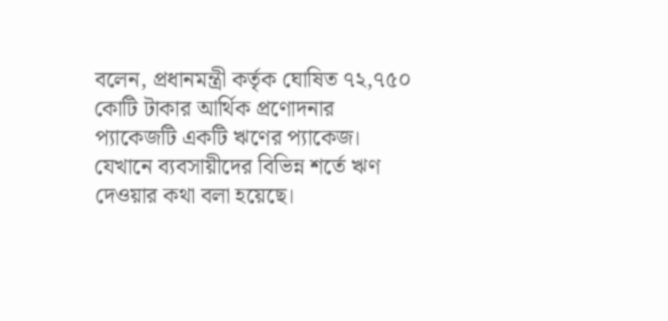বলেন, প্রধানমন্ত্রী কর্তৃক ঘোষিত ৭২,৭৫০ কোটি টাকার আর্থিক প্রণোদনার প্যাকেজটি একটি ঋণের প্যাকেজ। যেখানে ব্যবসায়ীদের বিভিন্ন শর্তে ঋণ দেওয়ার কথা বলা হয়েছে।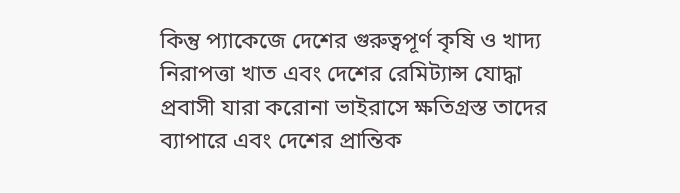কিন্তু প্যাকেজে দেশের গুরুত্বপূর্ণ কৃষি ও খাদ্য নিরাপত্তা খাত এবং দেশের রেমিট্যান্স যোদ্ধা প্রবাসী যারা করোনা ভাইরাসে ক্ষতিগ্রস্ত তাদের ব্যাপারে এবং দেশের প্রান্তিক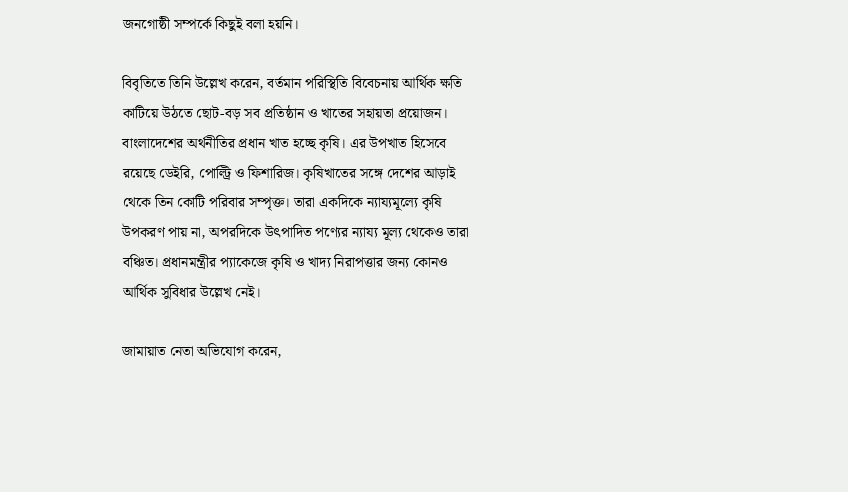জনগোষ্ঠী সম্পর্কে কিছুই বলা হয়নি।

বিবৃতিতে তিনি উল্লেখ করেন, বর্তমান পরিস্থিতি বিবেচনায় আর্থিক ক্ষতি কাটিয়ে উঠতে ছোট-বড় সব প্রতিষ্ঠান ও খাতের সহায়তা প্রয়োজন। বাংলাদেশের অর্থনীতির প্রধান খাত হচ্ছে কৃষি। এর উপখাত হিসেবে রয়েছে ডেইরি, পোল্ট্রি ও ফিশারিজ। কৃষিখাতের সঙ্গে দেশের আড়াই থেকে তিন কোটি পরিবার সম্পৃক্ত। তারা একদিকে ন্যায্যমূল্যে কৃষি উপকরণ পায় না, অপরদিকে উৎপাদিত পণ্যের ন্যায্য মূল্য থেকেও তারা বঞ্চিত। প্রধানমন্ত্রীর প্যাকেজে কৃষি ও খাদ্য নিরাপত্তার জন্য কোনও আর্থিক সুবিধার উল্লেখ নেই।

জামায়াত নেতা অভিযোগ করেন,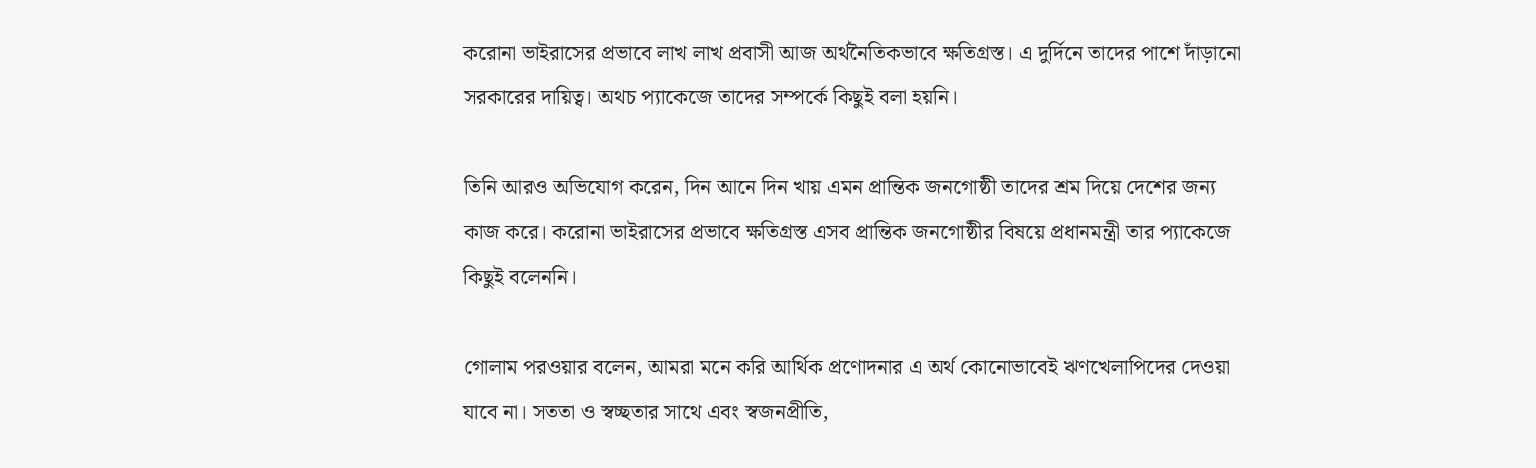করোনা ভাইরাসের প্রভাবে লাখ লাখ প্রবাসী আজ অর্থনৈতিকভাবে ক্ষতিগ্রস্ত। এ দুর্দিনে তাদের পাশে দাঁড়ানো সরকারের দায়িত্ব। অথচ প্যাকেজে তাদের সম্পর্কে কিছুই বলা হয়নি।

তিনি আরও অভিযোগ করেন, দিন আনে দিন খায় এমন প্রান্তিক জনগোষ্ঠী তাদের শ্রম দিয়ে দেশের জন্য কাজ করে। করোনা ভাইরাসের প্রভাবে ক্ষতিগ্রস্ত এসব প্রান্তিক জনগোষ্ঠীর বিষয়ে প্রধানমন্ত্রী তার প্যাকেজে কিছুই বলেননি।

গোলাম পরওয়ার বলেন, আমরা মনে করি আর্থিক প্রণোদনার এ অর্থ কোনোভাবেই ঋণখেলাপিদের দেওয়া যাবে না। সততা ও স্বচ্ছতার সাথে এবং স্বজনপ্রীতি,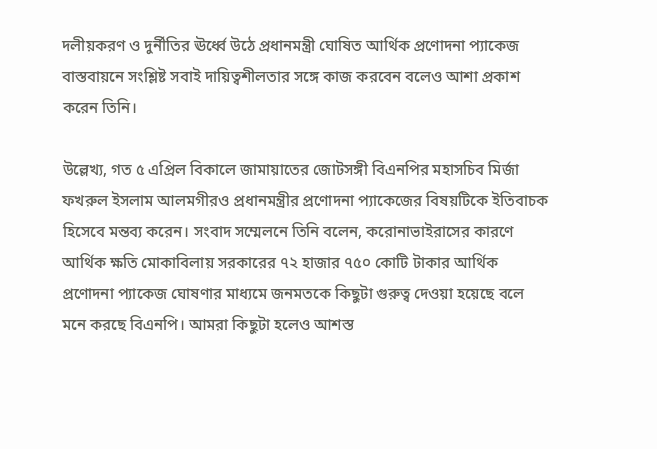দলীয়করণ ও দুর্নীতির ঊর্ধ্বে উঠে প্রধানমন্ত্রী ঘোষিত আর্থিক প্রণোদনা প্যাকেজ বাস্তবায়নে সংশ্লিষ্ট সবাই দায়িত্বশীলতার সঙ্গে কাজ করবেন বলেও আশা প্রকাশ করেন তিনি।

উল্লেখ্য, গত ৫ এপ্রিল বিকালে জামায়াতের জোটসঙ্গী বিএনপির মহাসচিব মির্জা ফখরুল ইসলাম আলমগীরও প্রধানমন্ত্রীর প্রণোদনা প্যাকেজের বিষয়টিকে ইতিবাচক হিসেবে মন্তব্য করেন। সংবাদ সম্মেলনে তিনি বলেন, করোনাভাইরাসের কারণে আর্থিক ক্ষতি মোকাবিলায় সরকারের ৭২ হাজার ৭৫০ কোটি টাকার আর্থিক প্রণোদনা প্যাকেজ ঘোষণার মাধ্যমে জনমতকে কিছুটা গুরুত্ব দেওয়া হয়েছে বলে মনে করছে বিএনপি। আমরা কিছুটা হলেও আশস্ত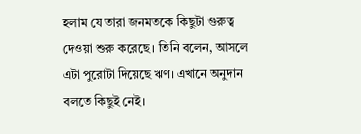হলাম যে তারা জনমতকে কিছুটা গুরুত্ব দেওয়া শুরু করেছে। তিনি বলেন, আসলে এটা পুরোটা দিয়েছে ঋণ। এখানে অনুদান বলতে কিছুই নেই।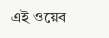এই ওয়েব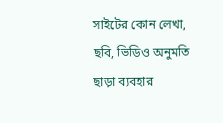সাইটের কোন লেখা, ছবি, ভিডিও অনুমতি ছাড়া ব্যবহার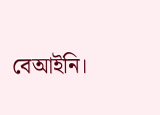বেআইনি।